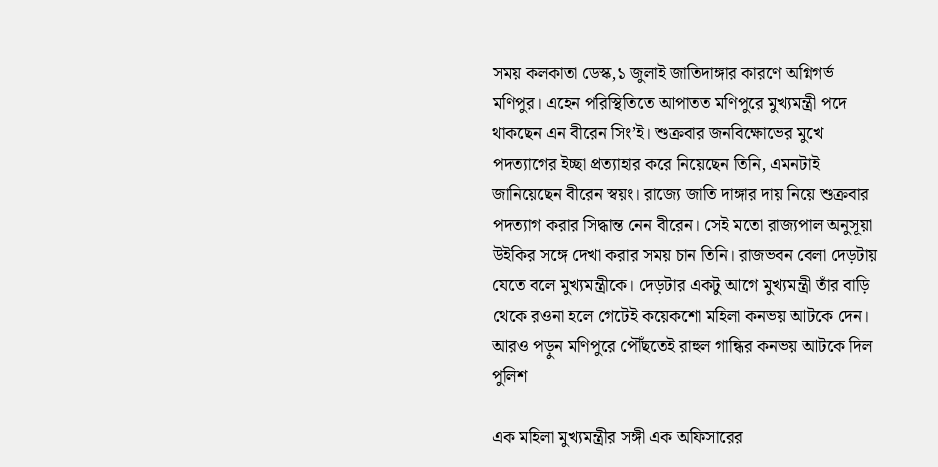সময় কলকাতা ডেস্ক,১ জুলাই জাতিদাঙ্গার কারণে অগ্নিগর্ভ মণিপুর। এহেন পরিস্থিতিতে আপাতত মণিপুরে মুখ্যমন্ত্রী পদে থাকছেন এন বীরেন সিং’ই। শুক্রবার জনবিক্ষোভের মুখে পদত্যাগের ইচ্ছা প্রত্যাহার করে নিয়েছেন তিনি, এমনটাই জানিয়েছেন বীরেন স্বয়ং। রাজ্যে জাতি দাঙ্গার দায় নিয়ে শুক্রবার পদত্যাগ করার সিদ্ধান্ত নেন বীরেন। সেই মতো রাজ্যপাল অনুসূয়া উইকির সঙ্গে দেখা করার সময় চান তিনি। রাজভবন বেলা দেড়টায় যেতে বলে মুখ্যমন্ত্রীকে। দেড়টার একটু আগে মুখ্যমন্ত্রী তাঁর বাড়ি থেকে রওনা হলে গেটেই কয়েকশো মহিলা কনভয় আটকে দেন।
আরও পড়ুন মণিপুরে পৌঁছতেই রাহুল গান্ধির কনভয় আটকে দিল পুলিশ

এক মহিলা মুখ্যমন্ত্রীর সঙ্গী এক অফিসারের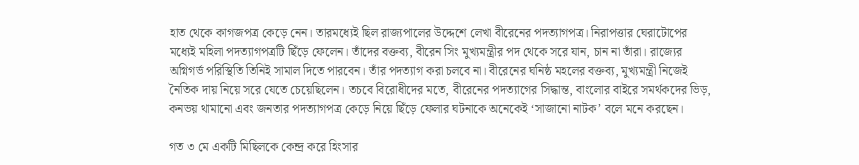হাত থেকে কাগজপত্র কেড়ে নেন। তারমধ্যেই ছিল রাজ্যপালের উদ্দেশে লেখা বীরেনের পদত্যাগপত্র। নিরাপত্তার ঘেরাটোপের মধ্যেই মহিলা পদত্যাগপত্রটি ছিঁড়ে ফেলেন। তাঁদের বক্তব্য, বীরেন সিং মুখ্যমন্ত্রীর পদ থেকে সরে যান, চান না তাঁরা। রাজ্যের অগ্নিগর্ভ পরিস্থিতি তিনিই সামাল দিতে পারবেন। তাঁর পদত্যাগ করা চলবে না। বীরেনের ঘনিষ্ঠ মহলের বক্তব্য, মুখ্যমন্ত্রী নিজেই নৈতিক দায় নিয়ে সরে যেতে চেয়েছিলেন। তচবে বিরোধীদের মতে, বীরেনের পদত্যাগের সিদ্ধান্ত, বাংলোর বাইরে সমর্থকদের ভিড়, কনভয় থামানো এবং জনতার পদত্যাগপত্র কেড়ে নিয়ে ছিঁড়ে ফেলার ঘটনাকে অনেকেই ‘সাজানো নাটক’ বলে মনে করছেন।

গত ৩ মে একটি মিছিলকে কেন্দ্র করে হিংসার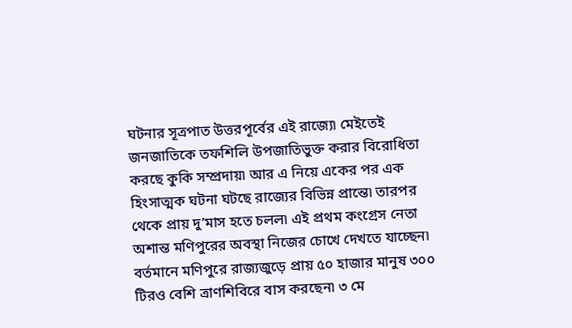ঘটনার সূত্রপাত উত্তরপূর্বের এই রাজ্যে৷ মেইতেই জনজাতিকে তফশিলি উপজাতিভুক্ত করার বিরোধিতা করছে কুকি সম্প্রদায়৷ আর এ নিয়ে একের পর এক হিংসাত্মক ঘটনা ঘটছে রাজ্যের বিভিন্ন প্রান্তে৷ তারপর থেকে প্রায় দু’মাস হতে চলল৷ এই প্রথম কংগ্রেস নেতা অশান্ত মণিপুরের অবস্থা নিজের চোখে দেখতে যাচ্ছেন৷ বর্তমানে মণিপুরে রাজ্যজুড়ে প্রায় ৫০ হাজার মানুষ ৩০০ টিরও বেশি ত্রাণশিবিরে বাস করছেন৷ ৩ মে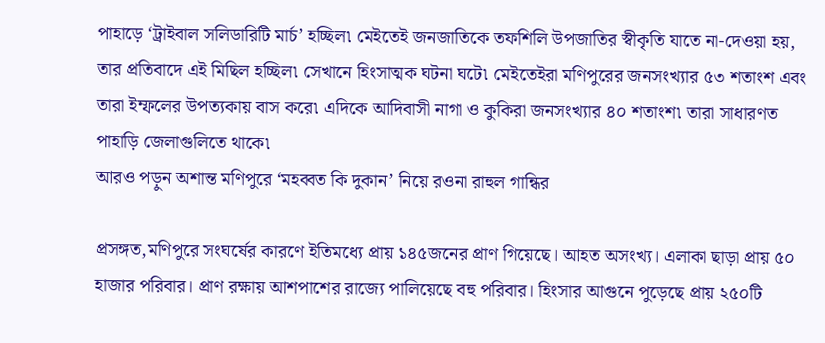পাহাড়ে ‘ট্রাইবাল সলিডারিটি মার্চ’ হচ্ছিল৷ মেইতেই জনজাতিকে তফশিলি উপজাতির স্বীকৃতি যাতে না-দেওয়া হয়, তার প্রতিবাদে এই মিছিল হচ্ছিল৷ সেখানে হিংসাত্মক ঘটনা ঘটে৷ মেইতেইরা মণিপুরের জনসংখ্যার ৫৩ শতাংশ এবং তারা ইম্ফলের উপত্যকায় বাস করে৷ এদিকে আদিবাসী নাগা ও কুকিরা জনসংখ্যার ৪০ শতাংশ৷ তারা সাধারণত পাহাড়ি জেলাগুলিতে থাকে৷
আরও পড়ুন অশান্ত মণিপুরে ‘মহব্বত কি দুকান’ নিয়ে রওনা রাহুল গান্ধির

প্রসঙ্গত,মণিপুরে সংঘর্ষের কারণে ইতিমধ্যে প্রায় ১৪৫জনের প্রাণ গিয়েছে। আহত অসংখ্য। এলাকা ছাড়া প্রায় ৫০ হাজার পরিবার। প্রাণ রক্ষায় আশপাশের রাজ্যে পালিয়েছে বহু পরিবার। হিংসার আগুনে পুড়েছে প্রায় ২৫০টি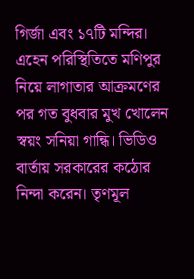গির্জা এবং ১৭টি মন্দির। এহেন পরিস্থিতিতে মণিপুর নিয়ে লাগাতার আক্রমণের পর গত বুধবার মুখ খোলেন স্বয়ং সনিয়া গান্ধি। ভিডিও বার্তায় সরকারের কঠোর নিন্দা করেন। তৃণমূল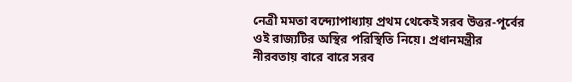নেত্রী মমতা বন্দ্যোপাধ্যায় প্রথম থেকেই সরব উত্তর-পূর্বের ওই রাজ্যটির অস্থির পরিস্থিতি নিয়ে। প্রধানমন্ত্রীর নীরবতায় বারে বারে সরব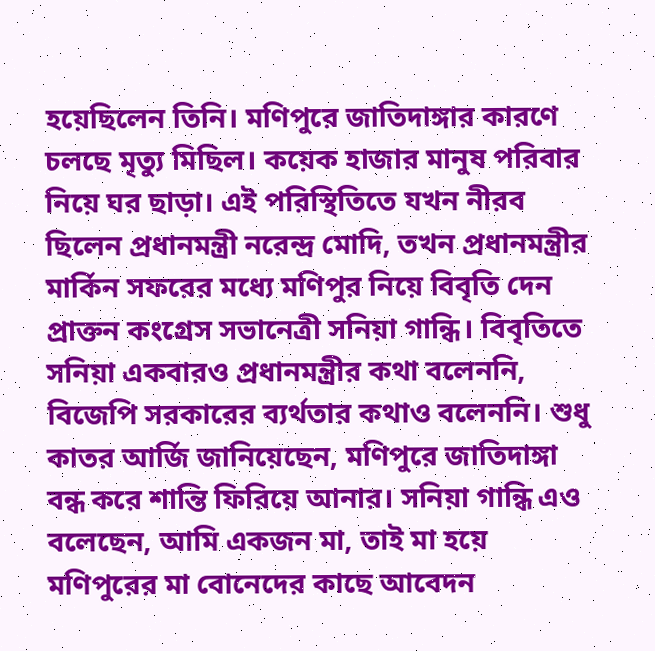হয়েছিলেন তিনি। মণিপুরে জাতিদাঙ্গার কারণে চলছে মৃত্যু মিছিল। কয়েক হাজার মানুষ পরিবার নিয়ে ঘর ছাড়া। এই পরিস্থিতিতে যখন নীরব ছিলেন প্রধানমন্ত্রী নরেন্দ্র মোদি, তখন প্রধানমন্ত্রীর মার্কিন সফরের মধ্যে মণিপুর নিয়ে বিবৃতি দেন প্রাক্তন কংগ্রেস সভানেত্রী সনিয়া গান্ধি। বিবৃতিতে সনিয়া একবারও প্রধানমন্ত্রীর কথা বলেননি, বিজেপি সরকারের ব্যর্থতার কথাও বলেননি। শুধু কাতর আর্জি জানিয়েছেন, মণিপুরে জাতিদাঙ্গা বন্ধ করে শান্তি ফিরিয়ে আনার। সনিয়া গান্ধি এও বলেছেন, আমি একজন মা, তাই মা হয়ে মণিপুরের মা বোনেদের কাছে আবেদন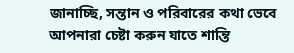জানাচ্ছি, সন্তান ও পরিবারের কথা ভেবে আপনারা চেষ্টা করুন যাতে শান্তি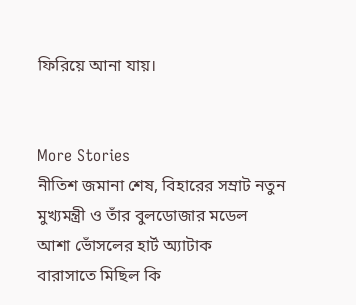ফিরিয়ে আনা যায়।


More Stories
নীতিশ জমানা শেষ, বিহারের সম্রাট নতুন মুখ্যমন্ত্রী ও তাঁর বুলডোজার মডেল
আশা ভোঁসলের হার্ট অ্যাটাক
বারাসাতে মিছিল কি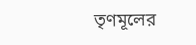তৃণমূলের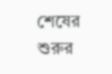শেষের শুরুর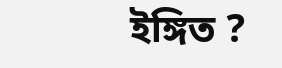ইঙ্গিত ?